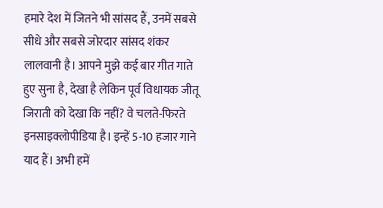हमारे देश में जितने भी सांसद हैं, उनमें सबसे सीधे और सबसे जोरदार सांसद शंकर लालवानी है। आपने मुझे कई बार गीत गाते हुए सुना है, देखा है लेकिन पूर्व विधायक जीतू जिराती को देखा कि नहीं? वे चलते-फिरते इनसाइक्लोपीडिया है। इन्हें 5-10 हजार गाने याद हैं। अभी हमें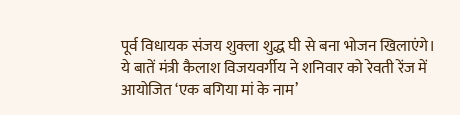पूर्व विधायक संजय शुक्ला शुद्ध घी से बना भोजन खिलाएंगे।
ये बातें मंत्री कैलाश विजयवर्गीय ने शनिवार को रेवती रेंज में आयोजित ‘एक बगिया मां के नाम’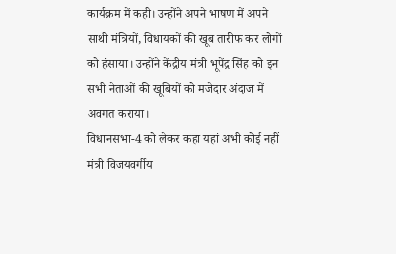कार्यक्रम में कही। उन्होंने अपने भाषण में अपने साथी मंत्रियों, विधायकों की खूब तारीफ कर लोगों को हंसाया। उन्होंने केंद्रीय मंत्री भूपेंद्र सिंह को इन सभी नेताओं की खूबियों को मजेदार अंदाज में अवगत कराया।
विधानसभा-4 को लेकर कहा यहां अभी कोई नहीं
मंत्री विजयवर्गीय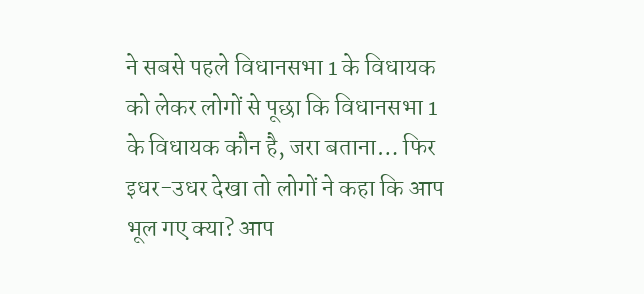ने सबसे पहले विधानसभा 1 के विधायक को लेकर लोगों से पूछा कि विधानसभा 1 के विधायक कौन है, जरा बताना… फिर इधर-उधर देखा तो लोगों ने कहा कि आप भूल गए क्या? आप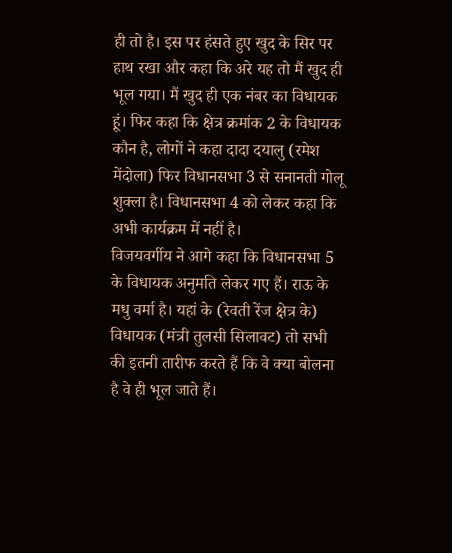ही तो है। इस पर हंसते हुए खुद के सिर पर हाथ रखा और कहा कि अरे यह तो मैं खुद ही भूल गया। मैं खुद ही एक नंबर का विधायक हूं। फिर कहा कि क्षेत्र क्रमांक 2 के विधायक कौन है, लोगों ने कहा दादा दयालु (रमेश मेंदोला) फिर विधानसभा 3 से सनानती गोलू शुक्ला है। विधानसभा 4 को लेकर कहा कि अभी कार्यक्रम में नहीं है।
विजयवर्गीय ने आगे कहा कि विधानसभा 5 के विधायक अनुमति लेकर गए हैं। राऊ के मधु वर्मा है। यहां के (रेवती रेंज क्षेत्र के) विधायक (मंत्री तुलसी सिलावट) तो सभी की इतनी तारीफ करते हैं कि वे क्या बोलना है वे ही भूल जाते हैं।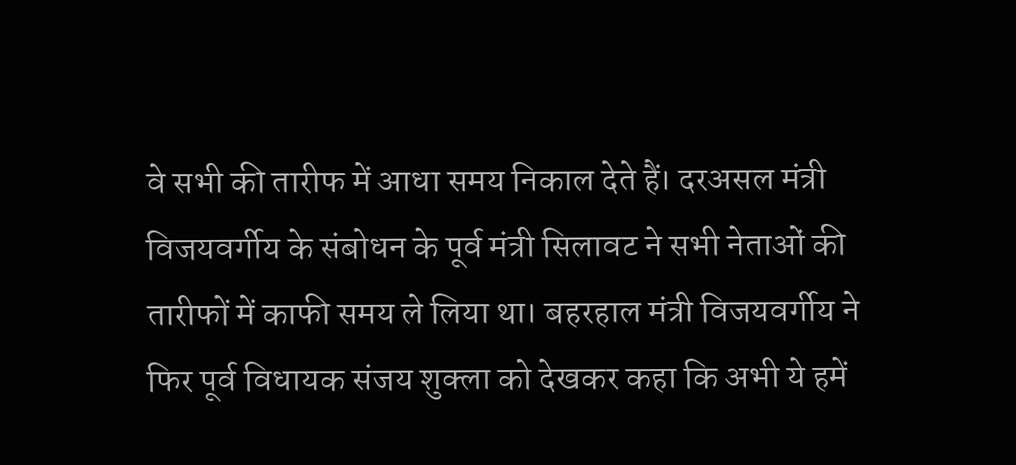वे सभी की तारीफ में आधा समय निकाल देते हैं। दरअसल मंत्री विजयवर्गीय के संबोधन के पूर्व मंत्री सिलावट ने सभी नेताओं की तारीफों में काफी समय ले लिया था। बहरहाल मंत्री विजयवर्गीय ने फिर पूर्व विधायक संजय शुक्ला को देखकर कहा कि अभी ये हमें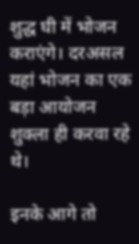शुद्ध घी में भोजन कराएंगे। दरअसल यहां भोजन का एक बड़ा आयोजन शुक्ला ही करवा रहे थे।

इनके आगे तो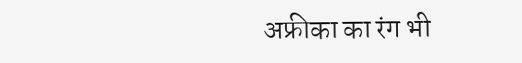अफ्रीका का रंग भी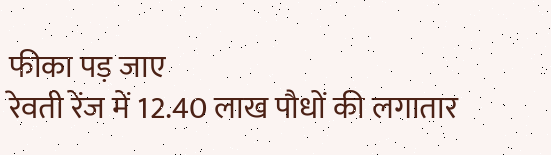फीका पड़ जाए
रेवती रेंज में 12.40 लाख पौधों की लगातार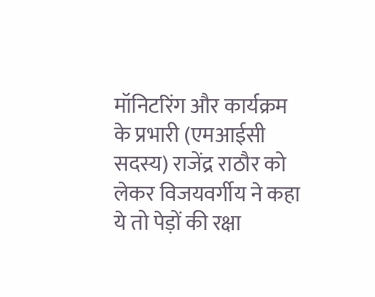मॉनिटरिंग और कार्यक्रम के प्रभारी (एमआईसी सदस्य) राजेंद्र राठौर को लेकर विजयवर्गीय ने कहा ये तो पेड़ों की रक्षा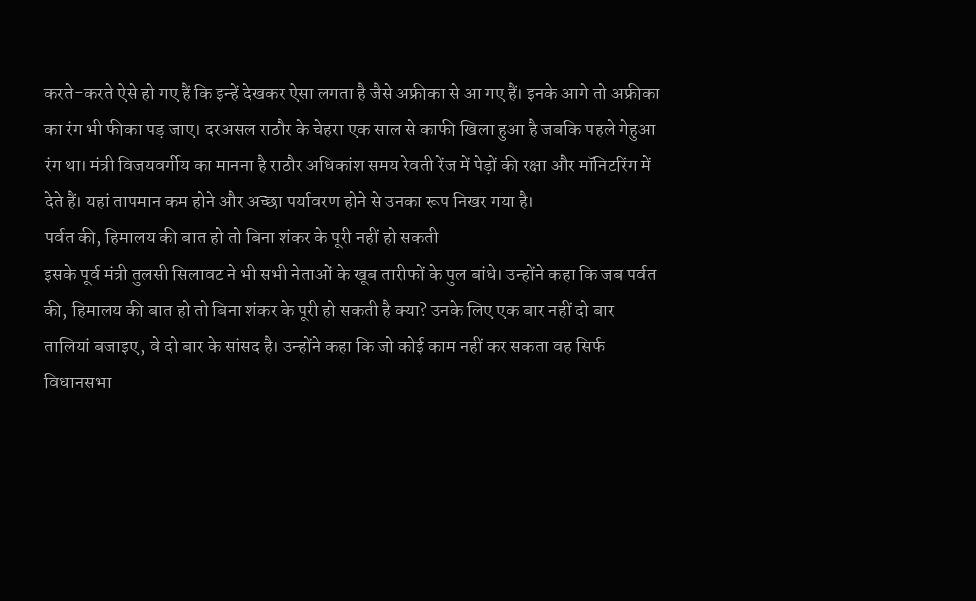करते-करते ऐसे हो गए हैं कि इन्हें देखकर ऐसा लगता है जैसे अफ्रीका से आ गए हैं। इनके आगे तो अफ्रीका का रंग भी फीका पड़ जाए। दरअसल राठौर के चेहरा एक साल से काफी खिला हुआ है जबकि पहले गेहुआ रंग था। मंत्री विजयवर्गीय का मानना है राठौर अधिकांश समय रेवती रेंज में पेड़ों की रक्षा और मॉनिटरिंग में देते हैं। यहां तापमान कम होने और अच्छा पर्यावरण होने से उनका रूप निखर गया है।
पर्वत की, हिमालय की बात हो तो बिना शंकर के पूरी नहीं हो सकती
इसके पूर्व मंत्री तुलसी सिलावट ने भी सभी नेताओं के खूब तारीफों के पुल बांधे। उन्होंने कहा कि जब पर्वत की, हिमालय की बात हो तो बिना शंकर के पूरी हो सकती है क्या? उनके लिए एक बार नहीं दो बार तालियां बजाइए, वे दो बार के सांसद है। उन्होंने कहा कि जो कोई काम नहीं कर सकता वह सिर्फ विधानसभा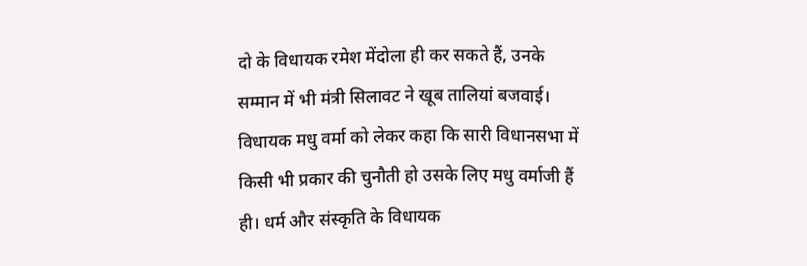दो के विधायक रमेश मेंदोला ही कर सकते हैं, उनके सम्मान में भी मंत्री सिलावट ने खूब तालियां बजवाई। विधायक मधु वर्मा को लेकर कहा कि सारी विधानसभा में किसी भी प्रकार की चुनौती हो उसके लिए मधु वर्माजी हैं ही। धर्म और संस्कृति के विधायक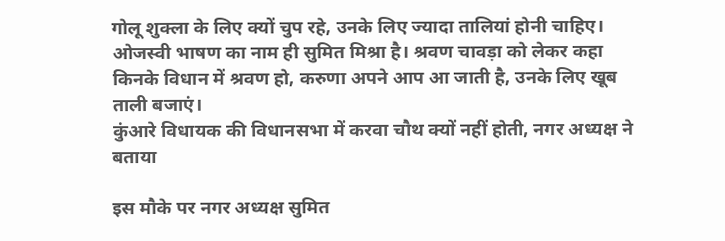गोलू शुक्ला के लिए क्यों चुप रहे, उनके लिए ज्यादा तालियां होनी चाहिए। ओजस्वी भाषण का नाम ही सुमित मिश्रा है। श्रवण चावड़ा को लेकर कहा किनके विधान में श्रवण हो, करुणा अपने आप आ जाती है, उनके लिए खूब ताली बजाएं।
कुंआरे विधायक की विधानसभा में करवा चौथ क्यों नहीं होती, नगर अध्यक्ष ने बताया

इस मौके पर नगर अध्यक्ष सुमित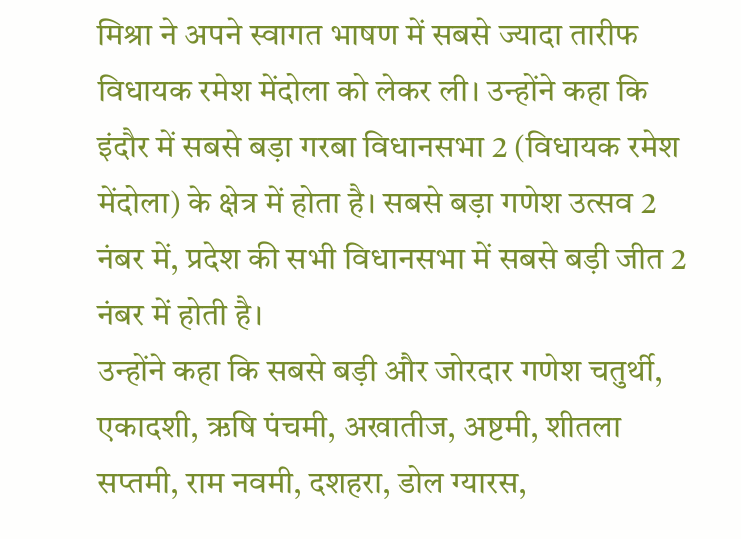मिश्रा ने अपने स्वागत भाषण में सबसे ज्यादा तारीफ विधायक रमेश मेंदोला को लेकर ली। उन्होंने कहा कि इंदौर में सबसे बड़ा गरबा विधानसभा 2 (विधायक रमेश मेंदोला) के क्षेत्र में होता है। सबसे बड़ा गणेश उत्सव 2 नंबर में, प्रदेश की सभी विधानसभा में सबसे बड़ी जीत 2 नंबर में होती है।
उन्होंने कहा कि सबसे बड़ी और जोरदार गणेश चतुर्थी, एकादशी, ऋषि पंचमी, अखातीज, अष्टमी, शीतला सप्तमी, राम नवमी, दशहरा, डोल ग्यारस,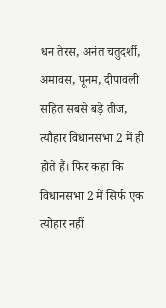धन तेरस, अनंत चतुदर्शी, अमावस, पूनम, दीपावली सहित सबसे बड़े तीज, त्यौहार विधानसभा 2 में ही होते हैं। फिर कहा कि विधानसभा 2 में सिर्फ एक त्योहार नहीं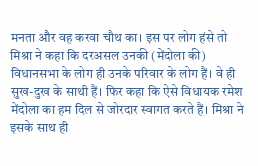मनता और वह करवा चौथ का। इस पर लोग हंसे तो मिश्रा ने कहा कि दरअसल उनकी (मेंदोला की) विधानसभा के लोग ही उनके परिवार के लोग हैं। वे ही सुख-दुख के साथी हैं। फिर कहा कि ऐसे विधायक रमेश मेंदोला का हम दिल से जोरदार स्वागत करते हैं। मिश्रा ने इसके साथ ही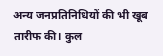अन्य जनप्रतिनिधियों की भी खूब तारीफ की। कुल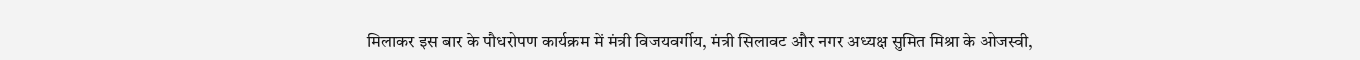मिलाकर इस बार के पौधरोपण कार्यक्रम में मंत्री विजयवर्गीय, मंत्री सिलावट और नगर अध्यक्ष सुमित मिश्रा के ओजस्वी,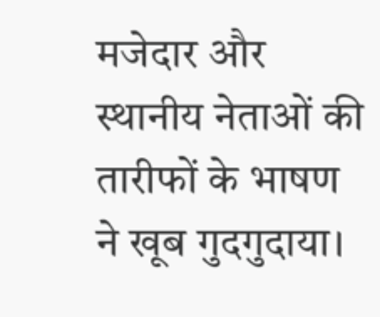मजेदार और स्थानीय नेताओं की तारीफों के भाषण ने खूब गुदगुदाया।